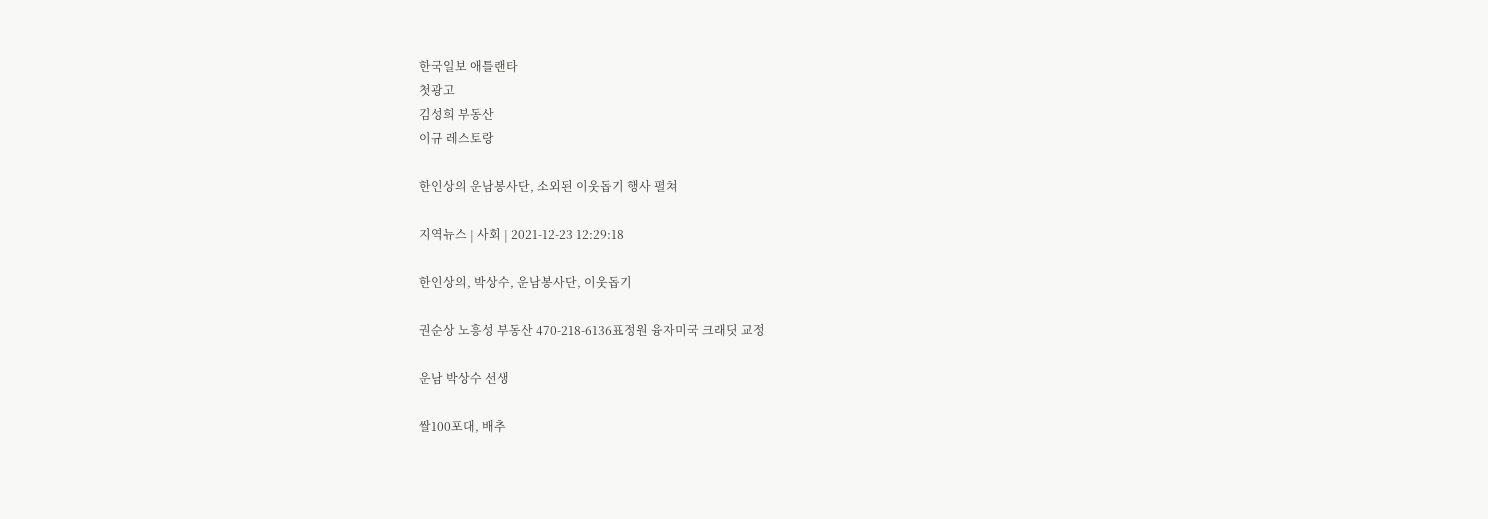한국일보 애틀랜타
첫광고
김성희 부동산
이규 레스토랑

한인상의 운남봉사단, 소외된 이웃돕기 행사 펼쳐

지역뉴스 | 사회 | 2021-12-23 12:29:18

한인상의, 박상수, 운남봉사단, 이웃돕기

권순상 노흥성 부동산 470-218-6136표정원 융자미국 크래딧 교정

운남 박상수 선생

쌀100포대, 배추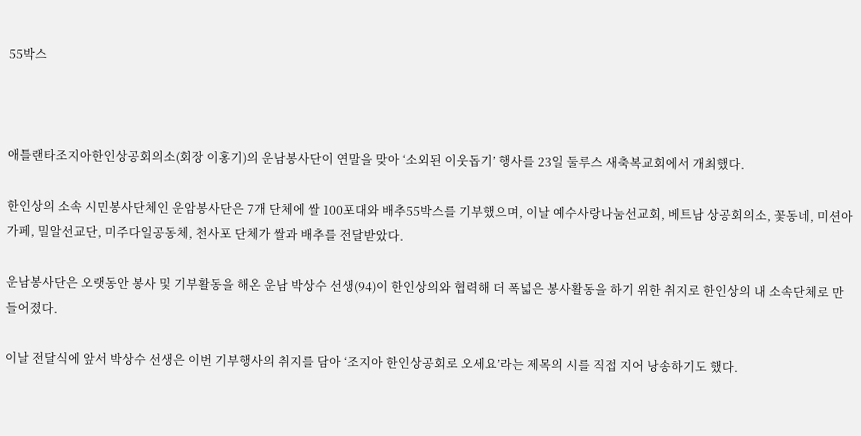55박스



애틀랜타조지아한인상공회의소(회장 이홍기)의 운남봉사단이 연말을 맞아 ‘소외된 이웃돕기’ 행사를 23일 둘루스 새축복교회에서 개최했다.

한인상의 소속 시민봉사단체인 운암봉사단은 7개 단체에 쌀 100포대와 배추55박스를 기부했으며, 이날 예수사랑나눔선교회, 베트남 상공회의소, 꽃동네, 미션아가페, 밀알선교단, 미주다일공동체, 천사포 단체가 쌀과 배추를 전달받았다.

운남봉사단은 오랫동안 봉사 및 기부활동을 해온 운남 박상수 선생(94)이 한인상의와 협력해 더 폭넓은 봉사활동을 하기 위한 취지로 한인상의 내 소속단체로 만들어졌다.

이날 전달식에 앞서 박상수 선생은 이번 기부행사의 취지를 담아 ‘조지아 한인상공회로 오세요’라는 제목의 시를 직접 지어 낭송하기도 했다.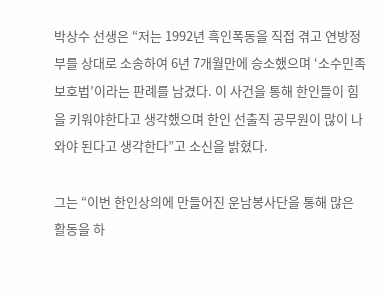박상수 선생은 “저는 1992년 흑인폭동을 직접 겪고 연방정부를 상대로 소송하여 6년 7개월만에 승소했으며 ‘소수민족보호법’이라는 판례를 남겼다. 이 사건을 통해 한인들이 힘을 키워야한다고 생각했으며 한인 선출직 공무원이 많이 나와야 된다고 생각한다”고 소신을 밝혔다.

그는 “이번 한인상의에 만들어진 운남봉사단을 통해 많은 활동을 하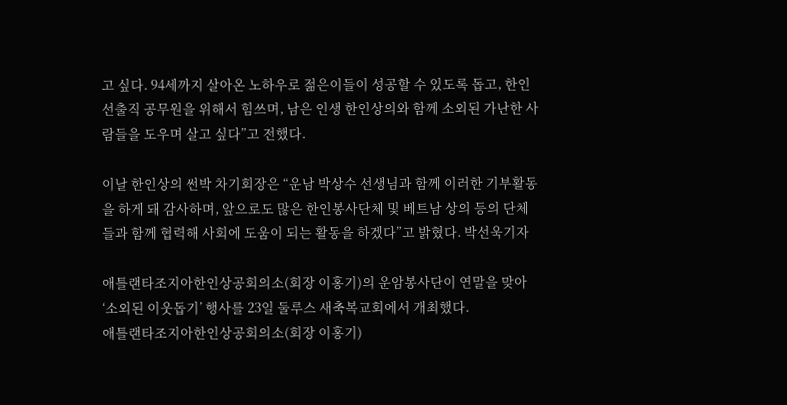고 싶다. 94세까지 살아온 노하우로 젊은이들이 성공할 수 있도록 돕고, 한인 선출직 공무원을 위해서 힘쓰며, 남은 인생 한인상의와 함께 소외된 가난한 사람들을 도우며 살고 싶다”고 전했다.

이날 한인상의 썬박 차기회장은 “운남 박상수 선생님과 함께 이러한 기부활동을 하게 돼 감사하며, 앞으로도 많은 한인봉사단체 및 베트남 상의 등의 단체들과 함께 협력해 사회에 도움이 되는 활동을 하겠다”고 밝혔다. 박선욱기자

애틀랜타조지아한인상공회의소(회장 이홍기)의 운암봉사단이 연말을 맞아 ‘소외된 이웃돕기’ 행사를 23일 둘루스 새축복교회에서 개최했다.
애틀랜타조지아한인상공회의소(회장 이홍기)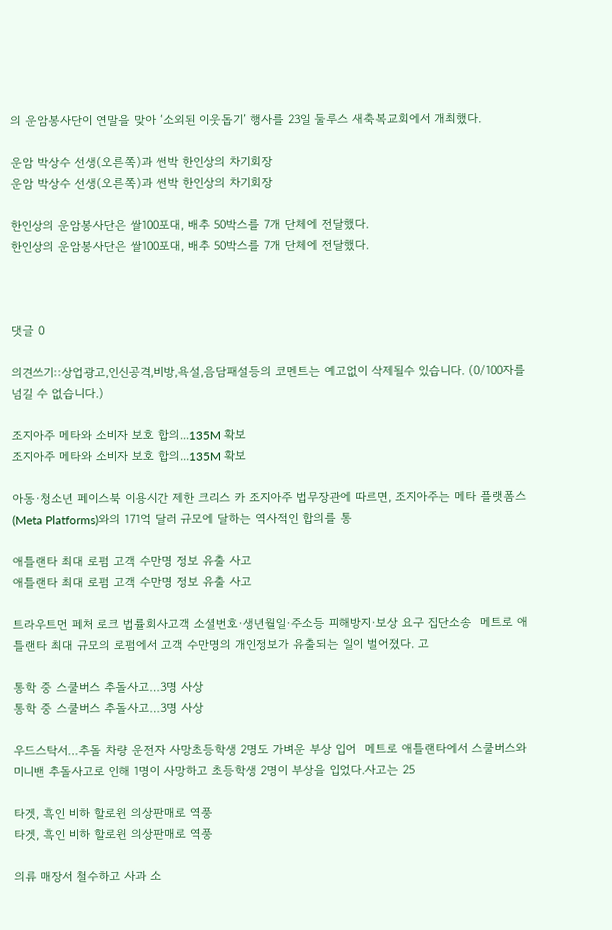의 운암봉사단이 연말을 맞아 ‘소외된 이웃돕기’ 행사를 23일 둘루스 새축복교회에서 개최했다.

운암 박상수 선생(오른쪽)과 썬박 한인상의 차기회장
운암 박상수 선생(오른쪽)과 썬박 한인상의 차기회장

한인상의 운암봉사단은 쌀100포대, 배추 50박스를 7개 단체에 전달했다.
한인상의 운암봉사단은 쌀100포대, 배추 50박스를 7개 단체에 전달했다.



댓글 0

의견쓰기::상업광고,인신공격,비방,욕설,음담패설등의 코멘트는 예고없이 삭제될수 있습니다. (0/100자를 넘길 수 없습니다.)

조지아주 메타와 소비자 보호 합의...135M 확보
조지아주 메타와 소비자 보호 합의...135M 확보

아동·청소년 페이스북 이용시간 제한 크리스 카 조지아주 법무장관에 따르면, 조지아주는 메타 플랫폼스(Meta Platforms)와의 171억 달러 규모에 달하는 역사적인 합의를 통

애틀랜타 최대 로펌 고객 수만명 정보 유출 사고
애틀랜타 최대 로펌 고객 수만명 정보 유출 사고

트라우트먼 페처 로크 법률회사고객 소셜번호∙생년월일·주소등 피해방지·보상 요구 집단소송  메트로 애틀랜타 최대 규모의 로펌에서 고객 수만명의 개인정보가 유출되는 일이 벌어졌다. 고

통학 중 스쿨버스 추돌사고…3명 사상
통학 중 스쿨버스 추돌사고…3명 사상

우드스탁서…추돌 차량 운전자 사망초등학생 2명도 가벼운 부상 입어  메트로 애틀랜타에서 스쿨버스와 미니밴 추돌사고로 인해 1명이 사망하고 초등학생 2명이 부상을 입었다.사고는 25

타겟, 흑인 비하 할로윈 의상판매로 역풍
타겟, 흑인 비하 할로윈 의상판매로 역풍

의류 매장서 철수하고 사과 소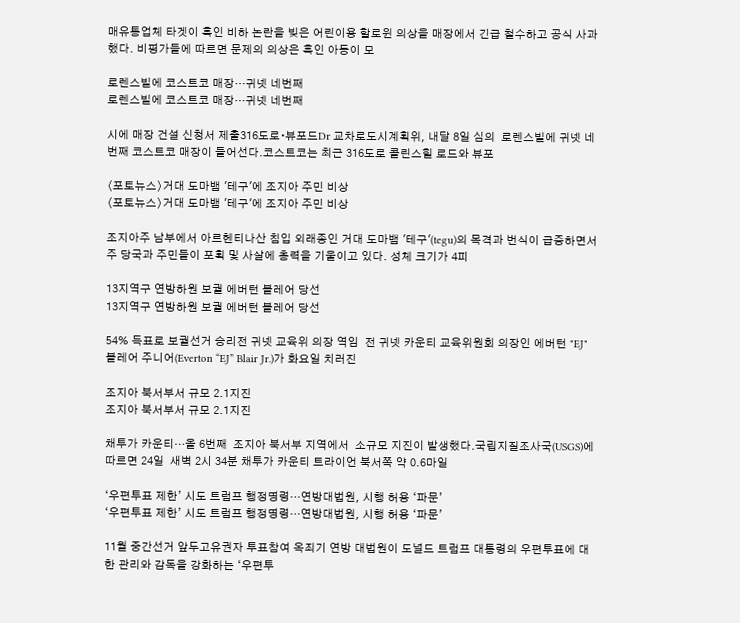매유통업체 타겟이 흑인 비하 논란을 빚은 어린이용 할로윈 의상을 매장에서 긴급 철수하고 공식 사과했다. 비평가들에 따르면 문제의 의상은 흑인 아동이 모

로렌스빌에 코스트코 매장…귀넷 네번째
로렌스빌에 코스트코 매장…귀넷 네번째

시에 매장 건설 신청서 제출316도로∙뷰포드Dr 교차로도시계획위, 내달 8일 심의  로렌스빌에 귀넷 네번째 코스트코 매장이 들어선다.코스트코는 최근 316도로 콜린스힐 로드와 뷰포

〈포토뉴스〉거대 도마뱀 '테구'에 조지아 주민 비상
〈포토뉴스〉거대 도마뱀 '테구'에 조지아 주민 비상

조지아주 남부에서 아르헨티나산 침입 외래종인 거대 도마뱀 '테구'(tegu)의 목격과 번식이 급증하면서 주 당국과 주민들이 포획 및 사살에 총력을 기울이고 있다. 성체 크기가 4피

13지역구 연방하원 보궐 에버턴 블레어 당선
13지역구 연방하원 보궐 에버턴 블레어 당선

54% 득표로 보궐선거 승리전 귀넷 교육위 의장 역임  전 귀넷 카운티 교육위원회 의장인 에버턴 "EJ" 블레어 주니어(Everton “EJ” Blair Jr.)가 화요일 치러진

조지아 북서부서 규모 2.1지진
조지아 북서부서 규모 2.1지진

채투가 카운티…올 6번째  조지아 북서부 지역에서  소규모 지진이 발생했다.국립지질조사국(USGS)에 따르면 24일  새벽 2시 34분 채투가 카운티 트라이언 북서쪽 약 0.6마일

‘우편투표 제한’ 시도 트럼프 행정명령…연방대법원, 시행 허용 ‘파문’
‘우편투표 제한’ 시도 트럼프 행정명령…연방대법원, 시행 허용 ‘파문’

11월 중간선거 앞두고유권자 투표참여 옥죄기 연방 대법원이 도널드 트럼프 대통령의 우편투표에 대한 관리와 감독을 강화하는 ‘우편투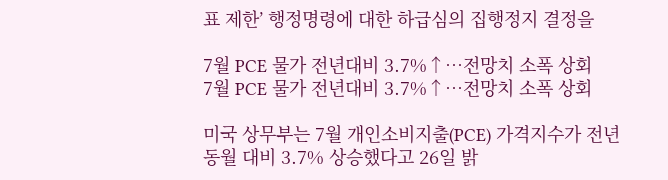표 제한’ 행정명령에 대한 하급심의 집행정지 결정을

7월 PCE 물가 전년대비 3.7%↑…전망치 소폭 상회
7월 PCE 물가 전년대비 3.7%↑…전망치 소폭 상회

미국 상무부는 7월 개인소비지출(PCE) 가격지수가 전년 동월 대비 3.7% 상승했다고 26일 밝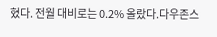혔다. 전월 대비로는 0.2% 올랐다.다우존스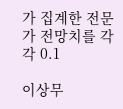가 집계한 전문가 전망치를 각각 0.1

이상무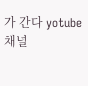가 간다 yotube 채널